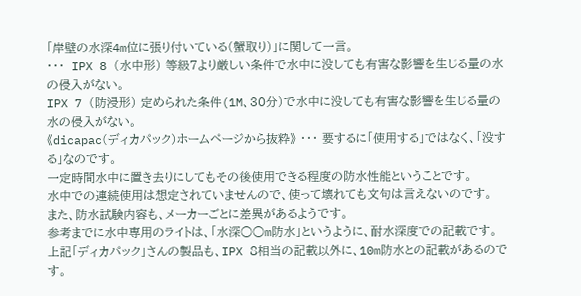「岸壁の水深4m位に張り付いている(蟹取り)」に関して一言。
・・・ IPX 8 (水中形) 等級7より厳しい条件で水中に没しても有害な影響を生じる量の水の侵入がない。
IPX 7 (防浸形) 定められた条件(1M、30分)で水中に没しても有害な影響を生じる量の水の侵入がない。
《dicapac(ディカパック)ホームページから抜粋》 ・・・ 要するに「使用する」ではなく、「没する」なのです。
一定時間水中に置き去りにしてもその後使用できる程度の防水性能ということです。
水中での連続使用は想定されていませんので、使って壊れても文句は言えないのです。
また、防水試験内容も、メーカーごとに差異があるようです。
参考までに水中専用のライトは、「水深○○m防水」というように、耐水深度での記載です。
上記「ディカパック」さんの製品も、IPX 8相当の記載以外に、10m防水との記載があるのです。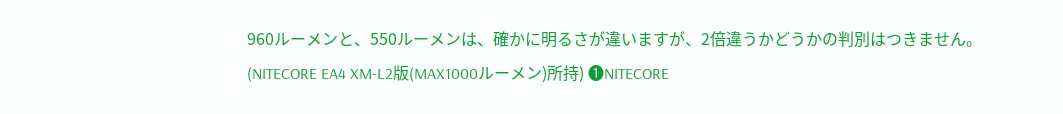960ルーメンと、550ルーメンは、確かに明るさが違いますが、2倍違うかどうかの判別はつきません。
(NITECORE EA4 XM-L2版(MAX1000ルーメン)所持) ❶NITECORE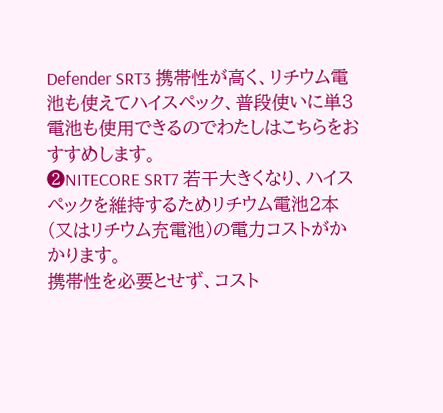Defender SRT3 携帯性が高く、リチウム電池も使えてハイスペック、普段使いに単3電池も使用できるのでわたしはこちらをおすすめします。
❷NITECORE SRT7 若干大きくなり、ハイスペックを維持するためリチウム電池2本(又はリチウム充電池)の電力コストがかかります。
携帯性を必要とせず、コスト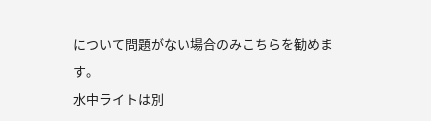について問題がない場合のみこちらを勧めます。
水中ライトは別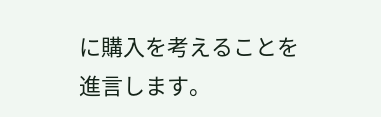に購入を考えることを進言します。